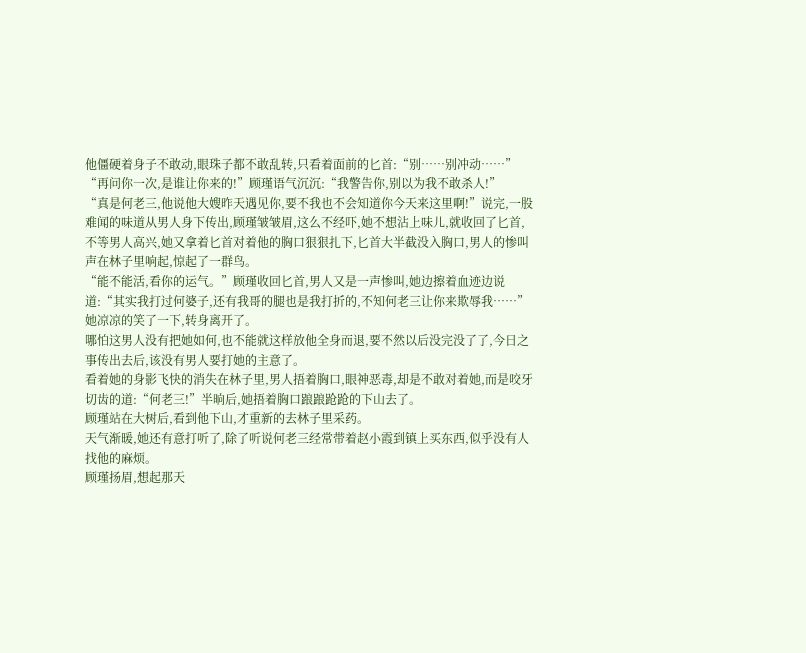他僵硬着身子不敢动,眼珠子都不敢乱转,只看着面前的匕首:“别……别冲动……”
“再问你一次,是谁让你来的!”顾瑾语气沉沉:“我警告你,别以为我不敢杀人!”
“真是何老三,他说他大嫂昨天遇见你,要不我也不会知道你今天来这里啊!”说完,一股难闻的味道从男人身下传出,顾瑾皱皱眉,这么不经吓,她不想沾上味儿,就收回了匕首,不等男人高兴,她又拿着匕首对着他的胸口狠狠扎下,匕首大半截没入胸口,男人的惨叫声在林子里响起,惊起了一群鸟。
“能不能活,看你的运气。”顾瑾收回匕首,男人又是一声惨叫,她边擦着血迹边说道:“其实我打过何婆子,还有我哥的腿也是我打折的,不知何老三让你来欺辱我……”她凉凉的笑了一下,转身离开了。
哪怕这男人没有把她如何,也不能就这样放他全身而退,要不然以后没完没了了,今日之事传出去后,该没有男人要打她的主意了。
看着她的身影飞快的消失在林子里,男人捂着胸口,眼神恶毒,却是不敢对着她,而是咬牙切齿的道:“何老三!”半晌后,她捂着胸口踉踉跄跄的下山去了。
顾瑾站在大树后,看到他下山,才重新的去林子里采药。
天气渐暖,她还有意打听了,除了听说何老三经常带着赵小霞到镇上买东西,似乎没有人找他的麻烦。
顾瑾扬眉,想起那天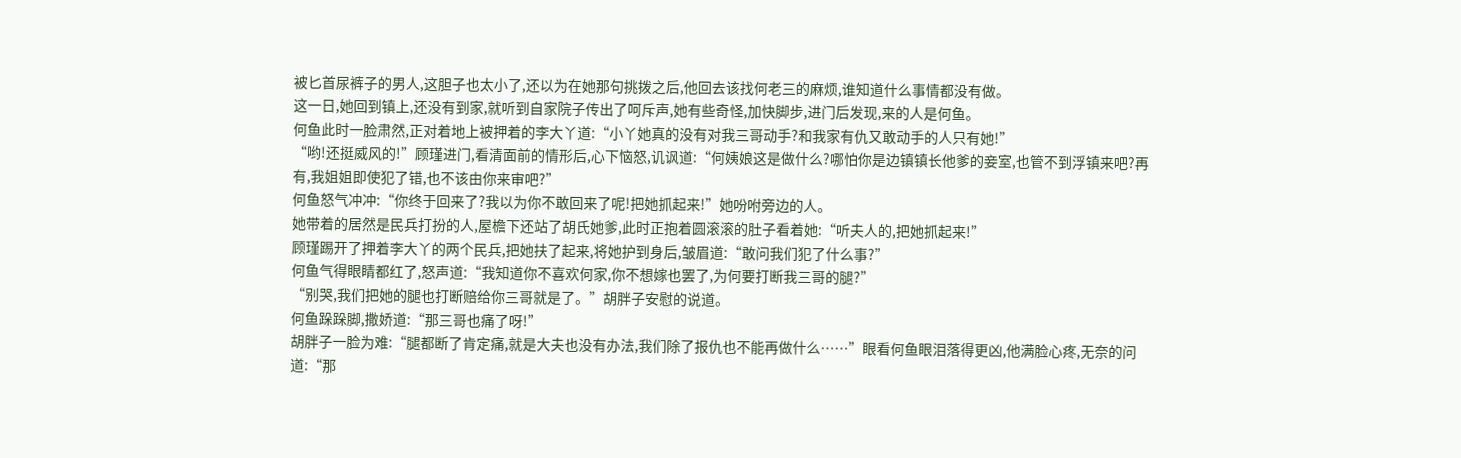被匕首尿裤子的男人,这胆子也太小了,还以为在她那句挑拨之后,他回去该找何老三的麻烦,谁知道什么事情都没有做。
这一日,她回到镇上,还没有到家,就听到自家院子传出了呵斥声,她有些奇怪,加快脚步,进门后发现,来的人是何鱼。
何鱼此时一脸肃然,正对着地上被押着的李大丫道:“小丫她真的没有对我三哥动手?和我家有仇又敢动手的人只有她!”
“哟!还挺威风的!”顾瑾进门,看清面前的情形后,心下恼怒,讥讽道:“何姨娘这是做什么?哪怕你是边镇镇长他爹的妾室,也管不到浮镇来吧?再有,我姐姐即使犯了错,也不该由你来审吧?”
何鱼怒气冲冲:“你终于回来了?我以为你不敢回来了呢!把她抓起来!”她吩咐旁边的人。
她带着的居然是民兵打扮的人,屋檐下还站了胡氏她爹,此时正抱着圆滚滚的肚子看着她:“听夫人的,把她抓起来!”
顾瑾踢开了押着李大丫的两个民兵,把她扶了起来,将她护到身后,皱眉道:“敢问我们犯了什么事?”
何鱼气得眼睛都红了,怒声道:“我知道你不喜欢何家,你不想嫁也罢了,为何要打断我三哥的腿?”
“别哭,我们把她的腿也打断赔给你三哥就是了。”胡胖子安慰的说道。
何鱼跺跺脚,撒娇道:“那三哥也痛了呀!”
胡胖子一脸为难:“腿都断了肯定痛,就是大夫也没有办法,我们除了报仇也不能再做什么……”眼看何鱼眼泪落得更凶,他满脸心疼,无奈的问道:“那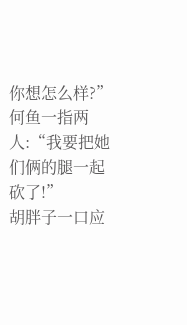你想怎么样?”
何鱼一指两人:“我要把她们俩的腿一起砍了!”
胡胖子一口应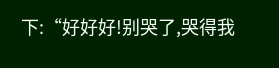下:“好好好!别哭了,哭得我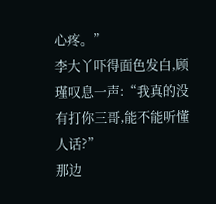心疼。”
李大丫吓得面色发白,顾瑾叹息一声:“我真的没有打你三哥,能不能听懂人话?”
那边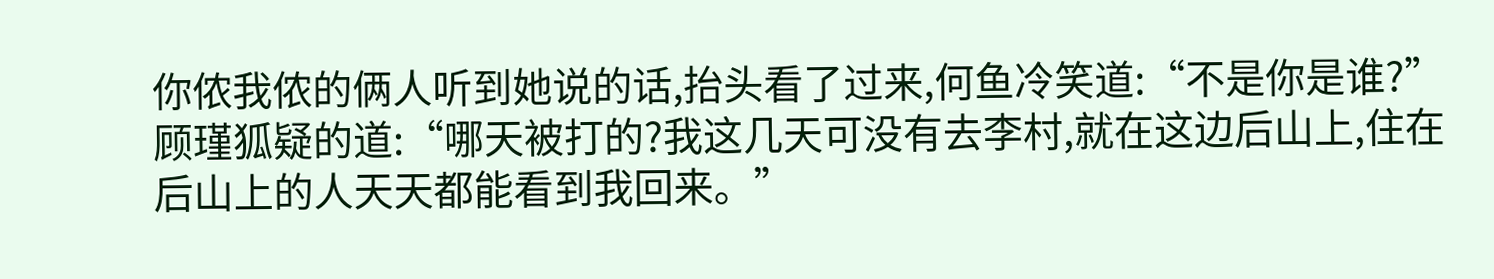你侬我侬的俩人听到她说的话,抬头看了过来,何鱼冷笑道:“不是你是谁?”
顾瑾狐疑的道:“哪天被打的?我这几天可没有去李村,就在这边后山上,住在后山上的人天天都能看到我回来。”